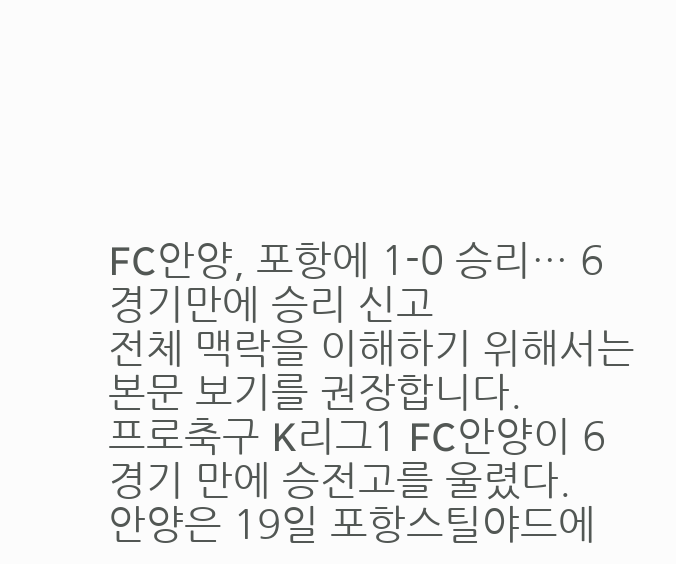FC안양, 포항에 1-0 승리… 6경기만에 승리 신고
전체 맥락을 이해하기 위해서는 본문 보기를 권장합니다.
프로축구 K리그1 FC안양이 6경기 만에 승전고를 울렸다.
안양은 19일 포항스틸야드에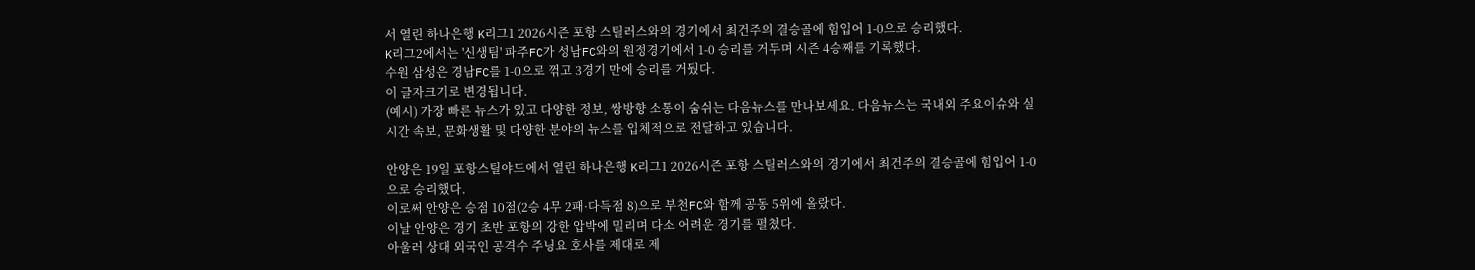서 열린 하나은행 K리그1 2026시즌 포항 스틸러스와의 경기에서 최건주의 결승골에 힘입어 1-0으로 승리했다.
K리그2에서는 '신생팀' 파주FC가 성남FC와의 원정경기에서 1-0 승리를 거두며 시즌 4승째를 기록했다.
수원 삼성은 경남FC를 1-0으로 꺾고 3경기 만에 승리를 거뒀다.
이 글자크기로 변경됩니다.
(예시) 가장 빠른 뉴스가 있고 다양한 정보, 쌍방향 소통이 숨쉬는 다음뉴스를 만나보세요. 다음뉴스는 국내외 주요이슈와 실시간 속보, 문화생활 및 다양한 분야의 뉴스를 입체적으로 전달하고 있습니다.

안양은 19일 포항스틸야드에서 열린 하나은행 K리그1 2026시즌 포항 스틸러스와의 경기에서 최건주의 결승골에 힘입어 1-0으로 승리했다.
이로써 안양은 승점 10점(2승 4무 2패·다득점 8)으로 부천FC와 함께 공동 5위에 올랐다.
이날 안양은 경기 초반 포항의 강한 압박에 밀리며 다소 어려운 경기를 펼쳤다.
아울러 상대 외국인 공격수 주닝요 호사를 제대로 제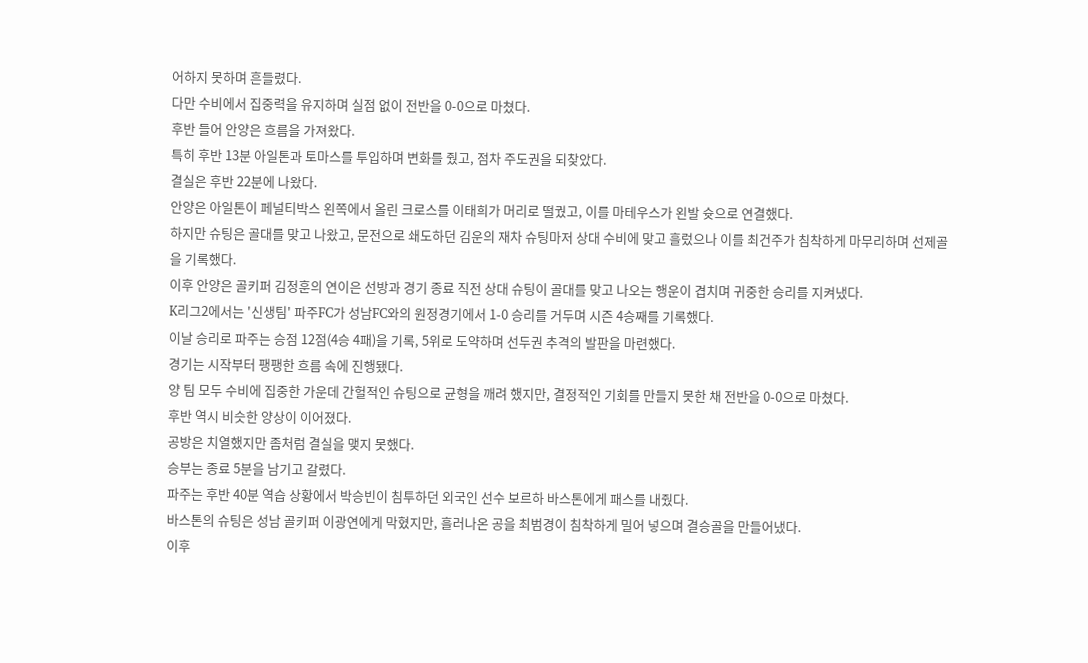어하지 못하며 흔들렸다.
다만 수비에서 집중력을 유지하며 실점 없이 전반을 0-0으로 마쳤다.
후반 들어 안양은 흐름을 가져왔다.
특히 후반 13분 아일톤과 토마스를 투입하며 변화를 줬고, 점차 주도권을 되찾았다.
결실은 후반 22분에 나왔다.
안양은 아일톤이 페널티박스 왼쪽에서 올린 크로스를 이태희가 머리로 떨궜고, 이를 마테우스가 왼발 슛으로 연결했다.
하지만 슈팅은 골대를 맞고 나왔고, 문전으로 쇄도하던 김운의 재차 슈팅마저 상대 수비에 맞고 흘렀으나 이를 최건주가 침착하게 마무리하며 선제골을 기록했다.
이후 안양은 골키퍼 김정훈의 연이은 선방과 경기 종료 직전 상대 슈팅이 골대를 맞고 나오는 행운이 겹치며 귀중한 승리를 지켜냈다.
K리그2에서는 '신생팀' 파주FC가 성남FC와의 원정경기에서 1-0 승리를 거두며 시즌 4승째를 기록했다.
이날 승리로 파주는 승점 12점(4승 4패)을 기록, 5위로 도약하며 선두권 추격의 발판을 마련했다.
경기는 시작부터 팽팽한 흐름 속에 진행됐다.
양 팀 모두 수비에 집중한 가운데 간헐적인 슈팅으로 균형을 깨려 했지만, 결정적인 기회를 만들지 못한 채 전반을 0-0으로 마쳤다.
후반 역시 비슷한 양상이 이어졌다.
공방은 치열했지만 좀처럼 결실을 맺지 못했다.
승부는 종료 5분을 남기고 갈렸다.
파주는 후반 40분 역습 상황에서 박승빈이 침투하던 외국인 선수 보르하 바스톤에게 패스를 내줬다.
바스톤의 슈팅은 성남 골키퍼 이광연에게 막혔지만, 흘러나온 공을 최범경이 침착하게 밀어 넣으며 결승골을 만들어냈다.
이후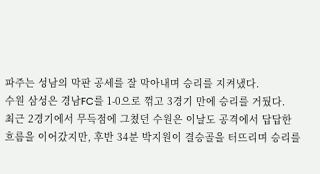파주는 성남의 막판 공세를 잘 막아내며 승리를 지켜냈다.
수원 삼성은 경남FC를 1-0으로 꺾고 3경기 만에 승리를 거뒀다.
최근 2경기에서 무득점에 그쳤던 수원은 이날도 공격에서 답답한 흐름을 이어갔지만, 후반 34분 박지원이 결승골을 터뜨리며 승리를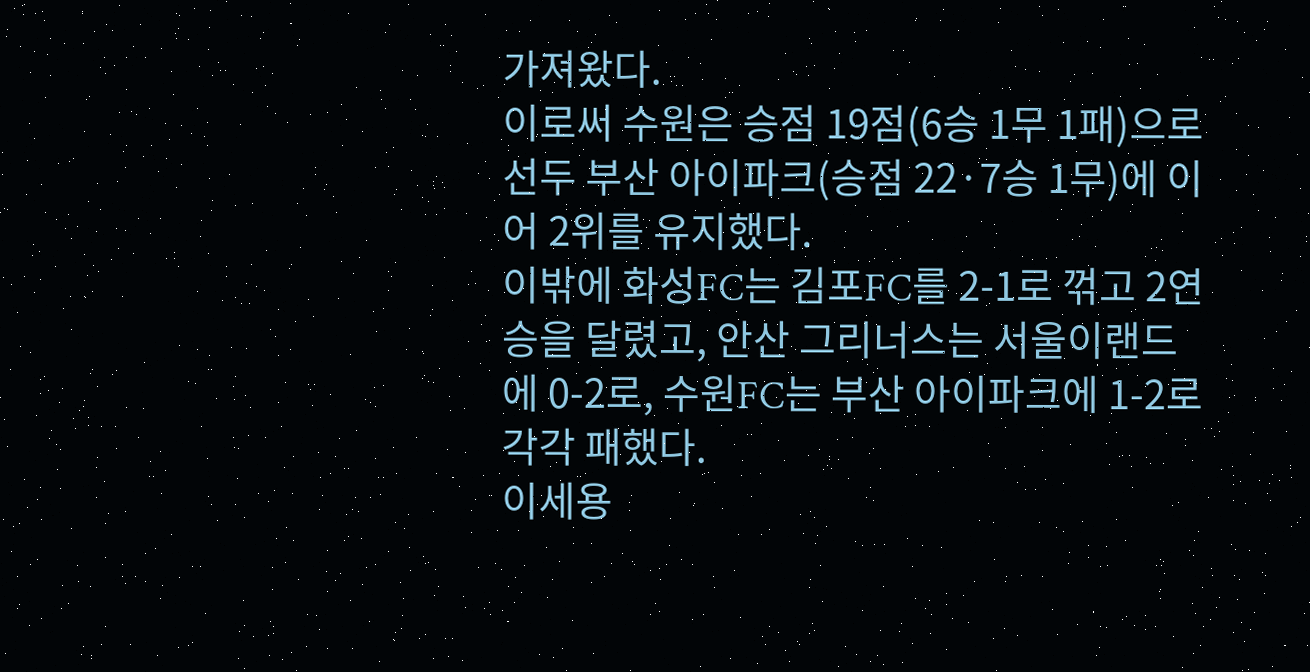가져왔다.
이로써 수원은 승점 19점(6승 1무 1패)으로 선두 부산 아이파크(승점 22·7승 1무)에 이어 2위를 유지했다.
이밖에 화성FC는 김포FC를 2-1로 꺾고 2연승을 달렸고, 안산 그리너스는 서울이랜드에 0-2로, 수원FC는 부산 아이파크에 1-2로 각각 패했다.
이세용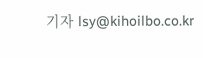기자 lsy@kihoilbo.co.kr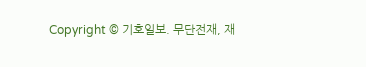Copyright © 기호일보. 무단전재, 재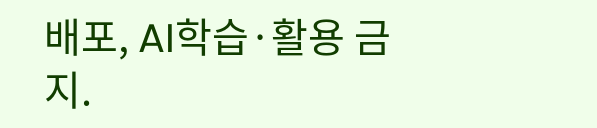배포, AI학습·활용 금지.